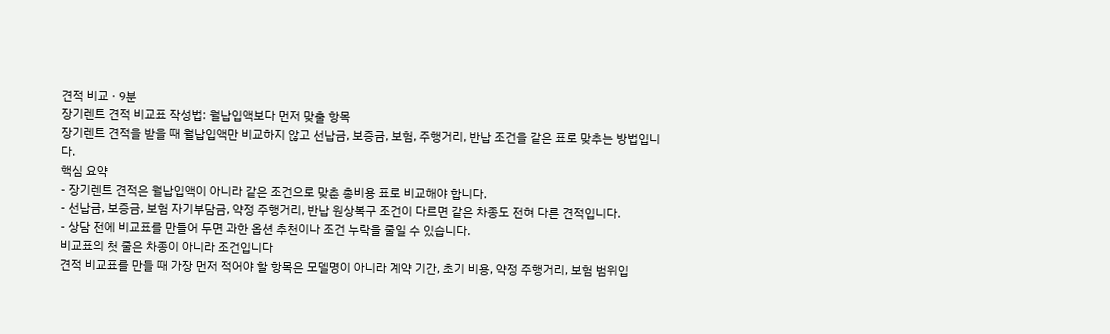견적 비교 · 9분
장기렌트 견적 비교표 작성법: 월납입액보다 먼저 맞출 항목
장기렌트 견적을 받을 때 월납입액만 비교하지 않고 선납금, 보증금, 보험, 주행거리, 반납 조건을 같은 표로 맞추는 방법입니다.
핵심 요약
- 장기렌트 견적은 월납입액이 아니라 같은 조건으로 맞춘 총비용 표로 비교해야 합니다.
- 선납금, 보증금, 보험 자기부담금, 약정 주행거리, 반납 원상복구 조건이 다르면 같은 차종도 전혀 다른 견적입니다.
- 상담 전에 비교표를 만들어 두면 과한 옵션 추천이나 조건 누락을 줄일 수 있습니다.
비교표의 첫 줄은 차종이 아니라 조건입니다
견적 비교표를 만들 때 가장 먼저 적어야 할 항목은 모델명이 아니라 계약 기간, 초기 비용, 약정 주행거리, 보험 범위입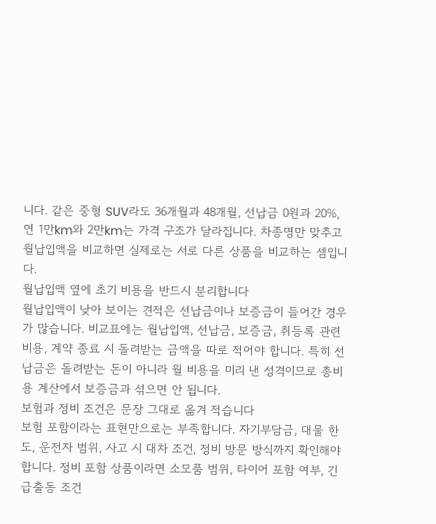니다. 같은 중형 SUV라도 36개월과 48개월, 선납금 0원과 20%, 연 1만km와 2만km는 가격 구조가 달라집니다. 차종명만 맞추고 월납입액을 비교하면 실제로는 서로 다른 상품을 비교하는 셈입니다.
월납입액 옆에 초기 비용을 반드시 분리합니다
월납입액이 낮아 보이는 견적은 선납금이나 보증금이 들어간 경우가 많습니다. 비교표에는 월납입액, 선납금, 보증금, 취등록 관련 비용, 계약 종료 시 돌려받는 금액을 따로 적어야 합니다. 특히 선납금은 돌려받는 돈이 아니라 월 비용을 미리 낸 성격이므로 총비용 계산에서 보증금과 섞으면 안 됩니다.
보험과 정비 조건은 문장 그대로 옮겨 적습니다
보험 포함이라는 표현만으로는 부족합니다. 자기부담금, 대물 한도, 운전자 범위, 사고 시 대차 조건, 정비 방문 방식까지 확인해야 합니다. 정비 포함 상품이라면 소모품 범위, 타이어 포함 여부, 긴급출동 조건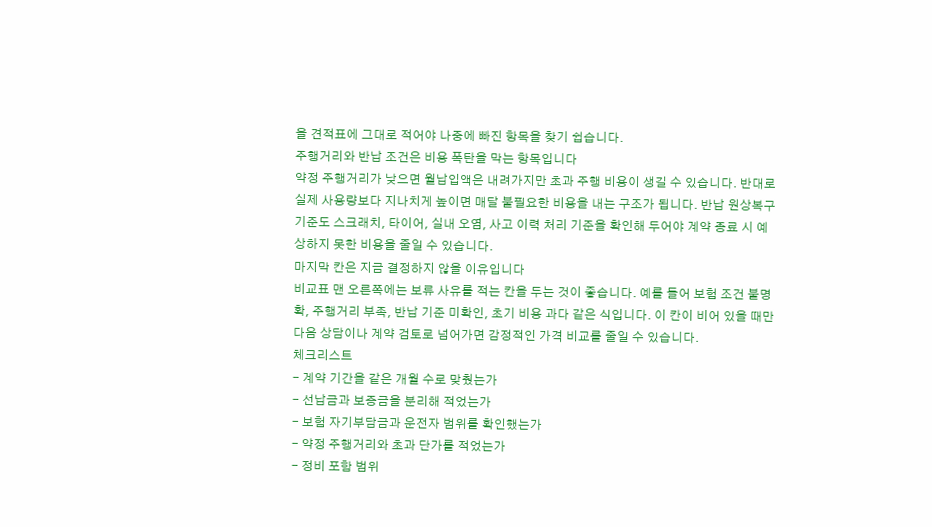을 견적표에 그대로 적어야 나중에 빠진 항목을 찾기 쉽습니다.
주행거리와 반납 조건은 비용 폭탄을 막는 항목입니다
약정 주행거리가 낮으면 월납입액은 내려가지만 초과 주행 비용이 생길 수 있습니다. 반대로 실제 사용량보다 지나치게 높이면 매달 불필요한 비용을 내는 구조가 됩니다. 반납 원상복구 기준도 스크래치, 타이어, 실내 오염, 사고 이력 처리 기준을 확인해 두어야 계약 종료 시 예상하지 못한 비용을 줄일 수 있습니다.
마지막 칸은 지금 결정하지 않을 이유입니다
비교표 맨 오른쪽에는 보류 사유를 적는 칸을 두는 것이 좋습니다. 예를 들어 보험 조건 불명확, 주행거리 부족, 반납 기준 미확인, 초기 비용 과다 같은 식입니다. 이 칸이 비어 있을 때만 다음 상담이나 계약 검토로 넘어가면 감정적인 가격 비교를 줄일 수 있습니다.
체크리스트
- 계약 기간을 같은 개월 수로 맞췄는가
- 선납금과 보증금을 분리해 적었는가
- 보험 자기부담금과 운전자 범위를 확인했는가
- 약정 주행거리와 초과 단가를 적었는가
- 정비 포함 범위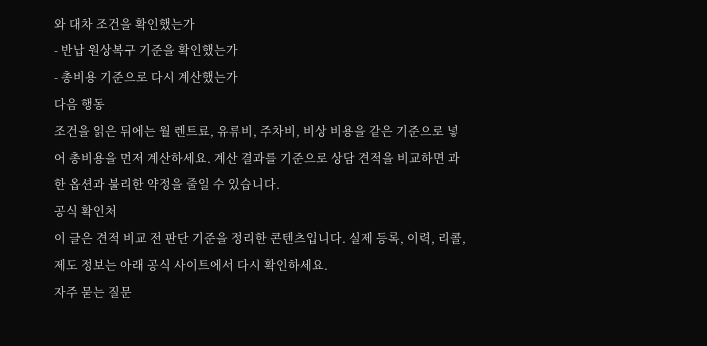와 대차 조건을 확인했는가
- 반납 원상복구 기준을 확인했는가
- 총비용 기준으로 다시 계산했는가
다음 행동
조건을 읽은 뒤에는 월 렌트료, 유류비, 주차비, 비상 비용을 같은 기준으로 넣어 총비용을 먼저 계산하세요. 계산 결과를 기준으로 상담 견적을 비교하면 과한 옵션과 불리한 약정을 줄일 수 있습니다.
공식 확인처
이 글은 견적 비교 전 판단 기준을 정리한 콘텐츠입니다. 실제 등록, 이력, 리콜, 제도 정보는 아래 공식 사이트에서 다시 확인하세요.
자주 묻는 질문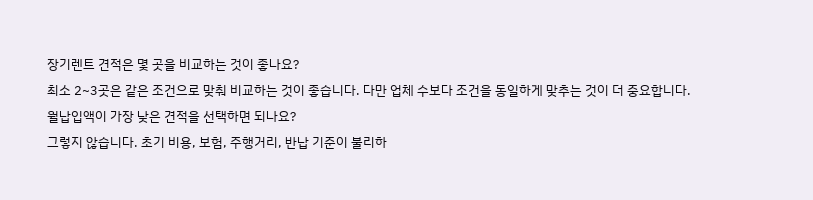장기렌트 견적은 몇 곳을 비교하는 것이 좋나요?
최소 2~3곳은 같은 조건으로 맞춰 비교하는 것이 좋습니다. 다만 업체 수보다 조건을 동일하게 맞추는 것이 더 중요합니다.
월납입액이 가장 낮은 견적을 선택하면 되나요?
그렇지 않습니다. 초기 비용, 보험, 주행거리, 반납 기준이 불리하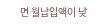면 월납입액이 낮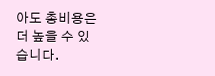아도 총비용은 더 높을 수 있습니다.